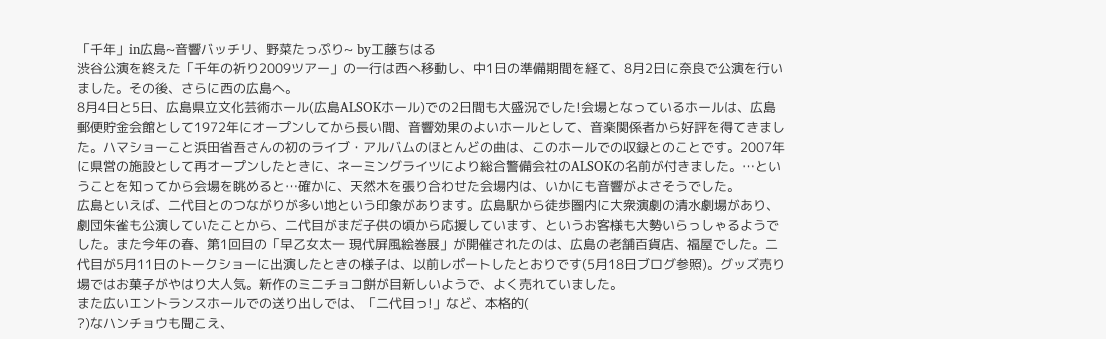「千年」in広島~音響バッチリ、野菜たっぷり~ by工藤ちはる
渋谷公演を終えた「千年の祈り2009ツアー」の一行は西へ移動し、中1日の準備期間を経て、8月2日に奈良で公演を行いました。その後、さらに西の広島へ。
8月4日と5日、広島県立文化芸術ホール(広島ALSOKホール)での2日間も大盛況でした!会場となっているホールは、広島郵便貯金会館として1972年にオープンしてから長い間、音響効果のよいホールとして、音楽関係者から好評を得てきました。ハマショーこと浜田省吾さんの初のライブ・アルバムのほとんどの曲は、このホールでの収録とのことです。2007年に県営の施設として再オープンしたときに、ネーミングライツにより総合警備会社のALSOKの名前が付きました。…ということを知ってから会場を眺めると…確かに、天然木を張り合わせた会場内は、いかにも音響がよさそうでした。
広島といえば、二代目とのつながりが多い地という印象があります。広島駅から徒歩圏内に大衆演劇の清水劇場があり、劇団朱雀も公演していたことから、二代目がまだ子供の頃から応援しています、というお客様も大勢いらっしゃるようでした。また今年の春、第1回目の「早乙女太一 現代屏風絵巻展」が開催されたのは、広島の老舗百貨店、福屋でした。二代目が5月11日のトークショーに出演したときの様子は、以前レポートしたとおりです(5月18日ブログ参照)。グッズ売り場ではお菓子がやはり大人気。新作のミニチョコ餅が目新しいようで、よく売れていました。
また広いエントランスホールでの送り出しでは、「二代目っ!」など、本格的(
?)なハンチョウも聞こえ、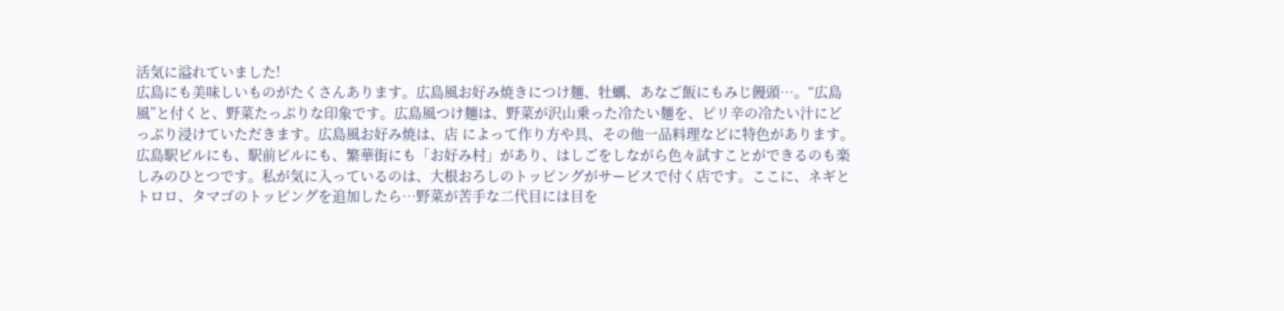活気に溢れていました!
広島にも美味しいものがたくさんあります。広島風お好み焼きにつけ麺、牡蠣、あなご飯にもみじ饅頭…。“広島風”と付くと、野菜たっぷりな印象です。広島風つけ麺は、野菜が沢山乗った冷たい麺を、ピリ辛の冷たい汁にどっぷり浸けていただきます。広島風お好み焼は、店 によって作り方や具、その他一品料理などに特色があります。広島駅ビルにも、駅前ビルにも、繁華街にも「お好み村」があり、はしごをしながら色々試すことができるのも楽しみのひとつです。私が気に入っているのは、大根おろしのトッピングがサービスで付く店です。ここに、ネギとトロロ、タマゴのトッピングを追加したら…野菜が苦手な二代目には目を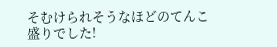そむけられそうなほどのてんこ盛りでした!